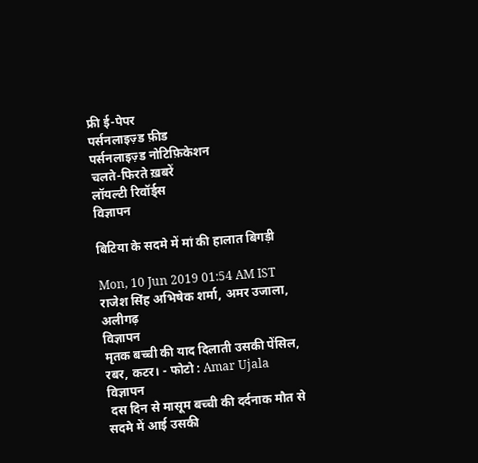फ्री ई-पेपर
पर्सनलाइज़्ड फ़ीड
पर्सनलाइज़्ड नोटिफ़िकेशन
चलते-फिरते ख़बरें
लॉयल्टी रिवॉर्ड्स
विज्ञापन

बिटिया के सदमे में मां की हालात बिगड़ी

Mon, 10 Jun 2019 01:54 AM IST
राजेश सिंह अभिषेक शर्मा, अमर उजाला, अलीगढ़
विज्ञापन
मृतक बच्ची की याद दिलाती उसकी पेंसिल, रबर, कटर। - फोटो : Amar Ujala
विज्ञापन
 दस दिन से मासूम बच्ची की दर्दनाक मौत से सदमे में आई उसकी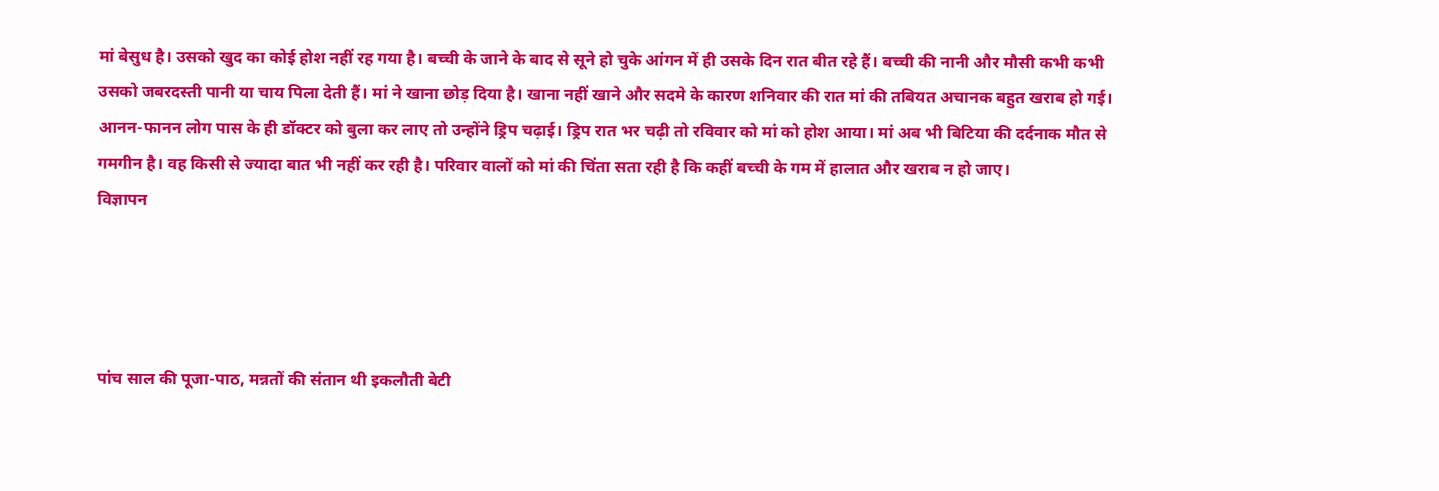मां बेसुध है। उसको खुद का कोई होश नहीं रह गया है। बच्ची के जाने के बाद से सूने हो चुके आंगन में ही उसके दिन रात बीत रहे हैं। बच्ची की नानी और मौसी कभी कभी उसको जबरदस्ती पानी या चाय पिला देती हैं। मां ने खाना छोड़ दिया है। खाना नहीं खाने और सदमे के कारण शनिवार की रात मां की तबियत अचानक बहुत खराब हो गई। आनन-फानन लोग पास के ही डॉक्टर को बुला कर लाए तो उन्होंने ड्रिप चढ़ाई। ड्रिप रात भर चढ़ी तो रविवार को मां को होश आया। मां अब भी बिटिया की दर्दनाक मौत से गमगीन है। वह किसी से ज्यादा बात भी नहीं कर रही है। परिवार वालों को मां की चिंता सता रही है कि कहीं बच्ची के गम में हालात और खराब न हो जाए।
विज्ञापन




पांच साल की पूजा-पाठ, मन्नतों की संतान थी इकलौती बेटी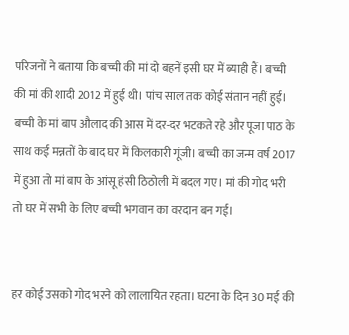परिजनों ने बताया कि बच्ची की मां दो बहनें इसी घर में ब्याही हैं। बच्ची की मां की शादी 2012 में हुई थी। पांच साल तक कोई संतान नहीं हुई। बच्ची के मां बाप औलाद की आस में दर-दर भटकते रहे और पूजा पाठ के साथ कई मन्नतों के बाद घर में किलकारी गूंजी। बच्ची का जन्म वर्ष 2017 में हुआ तो मां बाप के आंसू हंसी ठिठोली में बदल गए। मां की गोद भरी तो घर में सभी के लिए बच्ची भगवान का वरदान बन गई।


हर कोई उसको गोद भरने को लालायित रहता। घटना के दिन 30 मई की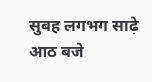सुबह लगभग साढ़े आठ बजे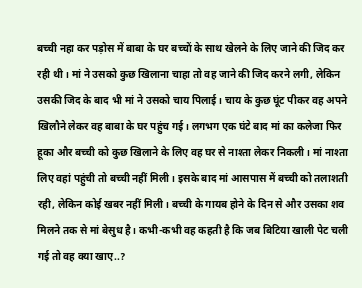बच्ची नहा कर पड़ोस में बाबा के घर बच्चों के साथ खेलने के लिए जाने की जिद कर रही थी। मां ने उसको कुछ खिलाना चाहा तो वह जाने की जिद करने लगी, लेकिन उसकी जिद के बाद भी मां ने उसको चाय पिलाई। चाय के कुछ घूंट पीकर वह अपने खिलौने लेकर वह बाबा के घर पहुंच गई। लगभग एक घंटे बाद मां का कलेजा फिर हूका और बच्ची को कुछ खिलाने के लिए वह घर से नाश्ता लेकर निकली। मां नाश्ता लिए वहां पहुंची तो बच्ची नहीं मिली। इसके बाद मां आसपास में बच्ची को तलाशती रही, लेकिन कोई खबर नहीं मिली। बच्ची के गायब होने के दिन से और उसका शव मिलने तक से मां बेसुध है। कभी-कभी वह कहती है कि जब बिटिया खाली पेट चली गई तो वह क्या खाए..?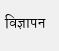विज्ञापन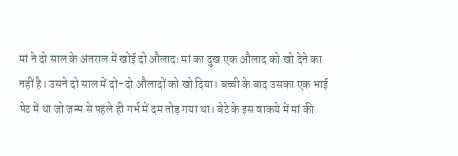मां ने दो साल के अंतराल में खोई दो औलादः मां का दुख एक औलाद को खो देने का नहीं है। उसने दो साल में दो-दो औलादों को खो दिया। बच्ची के बाद उसका एक भाई पेट में था जो जन्म से पहले ही गर्भ में दम तोड़ गया था। बेटे के इस वाकये में मां की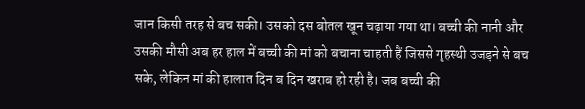जान किसी तरह से बच सकी। उसको दस बोतल खून चढ़ाया गया था। बच्ची की नानी और उसकी मौसी अब हर हाल में बच्ची की मां को बचाना चाहती हैं जिससे गृहस्थी उजड़ने से बच सके, लेकिन मां की हालात दिन ब दिन खराब हो रही है। जब बच्ची की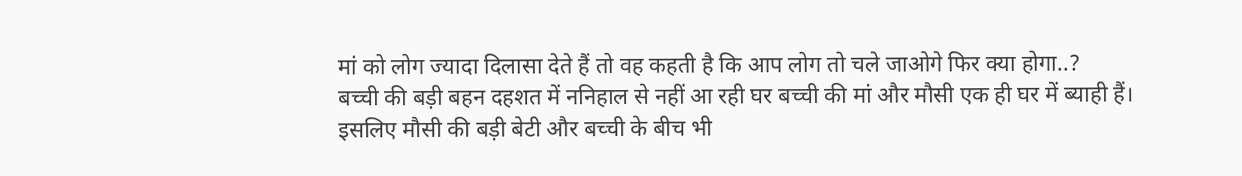मां को लोग ज्यादा दिलासा देते हैं तो वह कहती है कि आप लोग तो चले जाओगे फिर क्या होगा..?
बच्ची की बड़ी बहन दहशत में ननिहाल से नहीं आ रही घर बच्ची की मां और मौसी एक ही घर में ब्याही हैं। इसलिए मौसी की बड़ी बेटी और बच्ची के बीच भी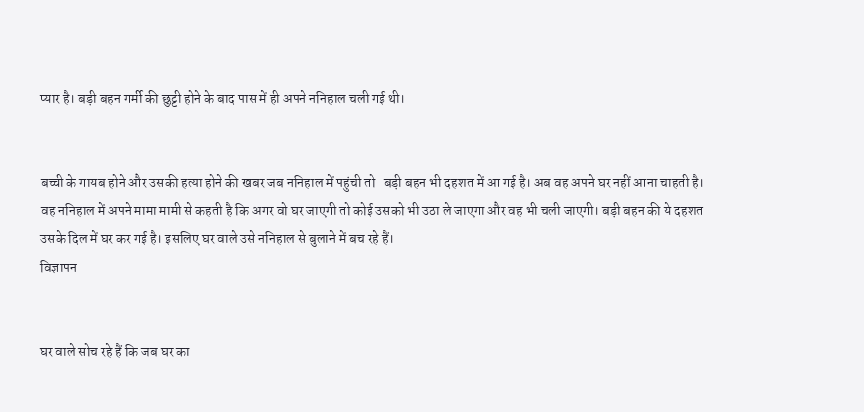प्यार है। बड़ी बहन गर्मी की छुट्टी होने के बाद पास में ही अपने ननिहाल चली गई थी।


बच्ची के गायब होने और उसकी हत्या होने की खबर जब ननिहाल में पहुंची तो   बड़ी बहन भी दहशत में आ गई है। अब वह अपने घर नहीं आना चाहती है। वह ननिहाल में अपने मामा मामी से कहती है कि अगर वो घर जाएगी तो कोई उसको भी उठा ले जाएगा और वह भी चली जाएगी। बड़ी बहन की ये दहशत उसके दिल में घर कर गई है। इसलिए घर वाले उसे ननिहाल से बुलाने में बच रहे हैं।
विज्ञापन


घर वाले सोच रहे हैं कि जब घर का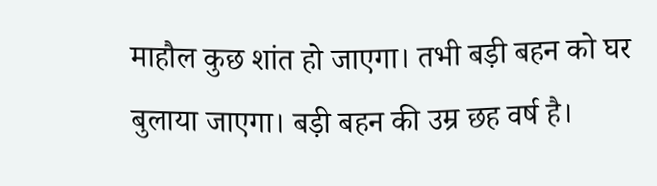माहौल कुछ शांत हो जाएगा। तभी बड़ी बहन को घर बुलाया जाएगा। बड़ी बहन की उम्र छह वर्ष है।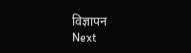विज्ञापन
Next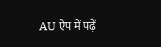AU ऐप में पढ़ें